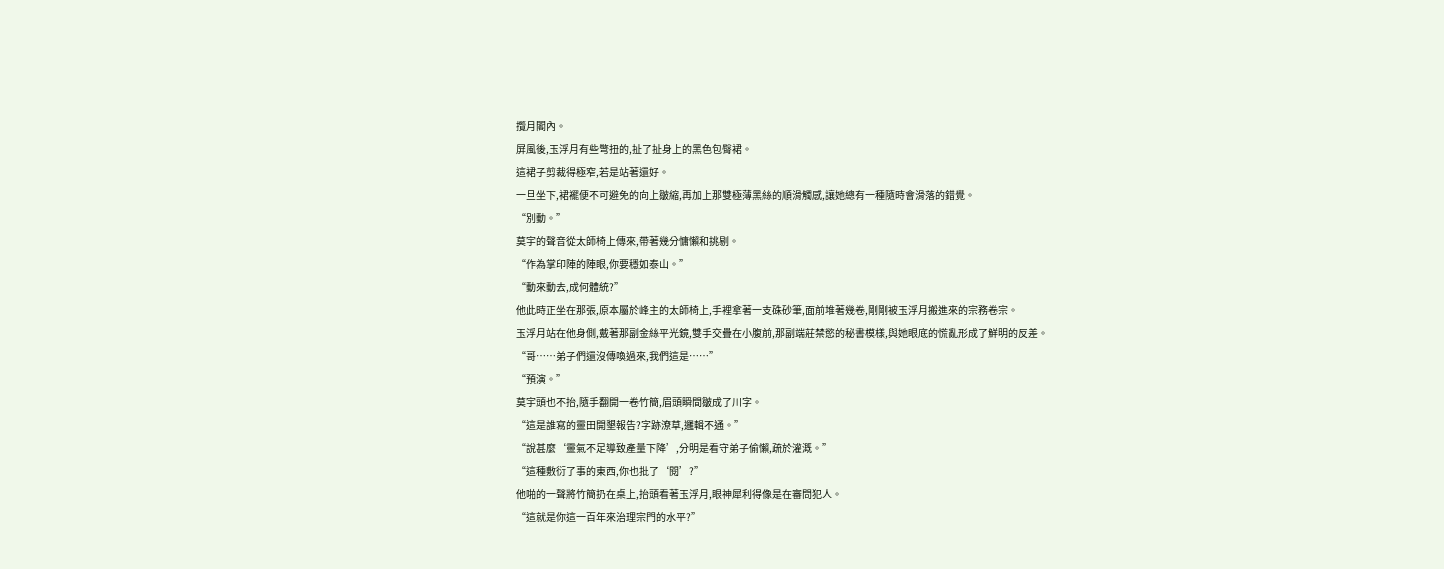攬月閣內。
屏風後,玉浮月有些彆扭的,扯了扯身上的黑色包臀裙。
這裙子剪裁得極窄,若是站著還好。
一旦坐下,裙襬便不可避免的向上皺縮,再加上那雙極薄黑絲的順滑觸感,讓她總有一種隨時會滑落的錯覺。
“別動。”
莫宇的聲音從太師椅上傳來,帶著幾分慵懶和挑剔。
“作為掌印陣的陣眼,你要穩如泰山。”
“動來動去,成何體統?”
他此時正坐在那張,原本屬於峰主的太師椅上,手裡拿著一支硃砂筆,面前堆著幾卷,剛剛被玉浮月搬進來的宗務卷宗。
玉浮月站在他身側,戴著那副金絲平光鏡,雙手交疊在小腹前,那副端莊禁慾的秘書模樣,與她眼底的慌亂形成了鮮明的反差。
“哥……弟子們還沒傳喚過來,我們這是……”
“預演。”
莫宇頭也不抬,隨手翻開一卷竹簡,眉頭瞬間皺成了川字。
“這是誰寫的靈田開墾報告?字跡潦草,邏輯不通。”
“說甚麼‘靈氣不足導致產量下降’,分明是看守弟子偷懶,疏於灌溉。”
“這種敷衍了事的東西,你也批了‘閱’?”
他啪的一聲將竹簡扔在桌上,抬頭看著玉浮月,眼神犀利得像是在審問犯人。
“這就是你這一百年來治理宗門的水平?”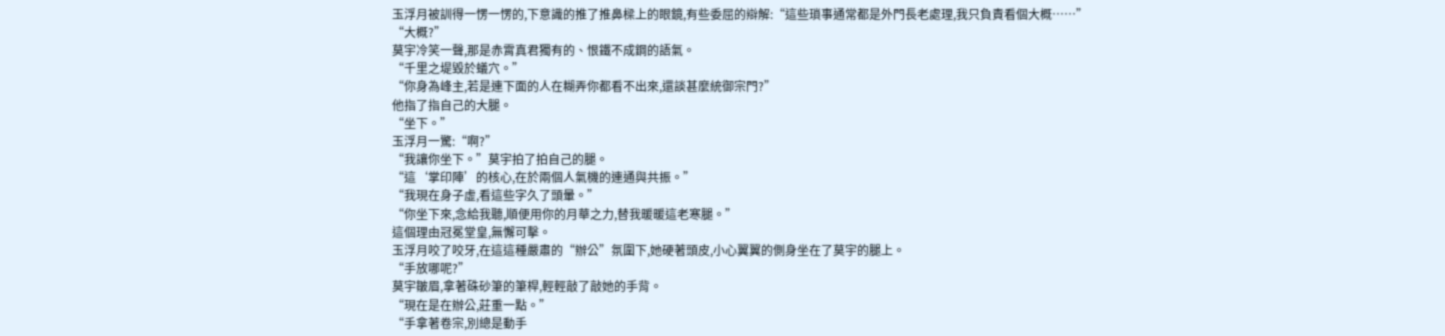玉浮月被訓得一愣一愣的,下意識的推了推鼻樑上的眼鏡,有些委屈的辯解:“這些瑣事通常都是外門長老處理,我只負責看個大概……”
“大概?”
莫宇冷笑一聲,那是赤霄真君獨有的、恨鐵不成鋼的語氣。
“千里之堤毀於蟻穴。”
“你身為峰主,若是連下面的人在糊弄你都看不出來,還談甚麼統御宗門?”
他指了指自己的大腿。
“坐下。”
玉浮月一驚:“啊?”
“我讓你坐下。”莫宇拍了拍自己的腿。
“這‘掌印陣’的核心,在於兩個人氣機的連通與共振。”
“我現在身子虛,看這些字久了頭暈。”
“你坐下來,念給我聽,順便用你的月華之力,替我暖暖這老寒腿。”
這個理由冠冕堂皇,無懈可擊。
玉浮月咬了咬牙,在這這種嚴肅的“辦公”氛圍下,她硬著頭皮,小心翼翼的側身坐在了莫宇的腿上。
“手放哪呢?”
莫宇皺眉,拿著硃砂筆的筆桿,輕輕敲了敲她的手背。
“現在是在辦公,莊重一點。”
“手拿著卷宗,別總是動手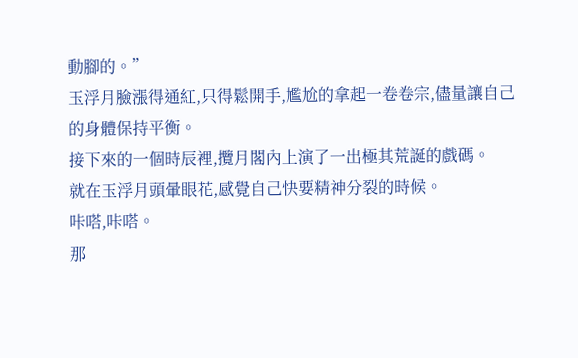動腳的。”
玉浮月臉漲得通紅,只得鬆開手,尷尬的拿起一卷卷宗,儘量讓自己的身體保持平衡。
接下來的一個時辰裡,攬月閣內上演了一出極其荒誕的戲碼。
就在玉浮月頭暈眼花,感覺自己快要精神分裂的時候。
咔嗒,咔嗒。
那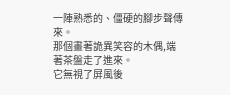一陣熟悉的、僵硬的腳步聲傳來。
那個畫著詭異笑容的木偶,端著茶盤走了進來。
它無視了屏風後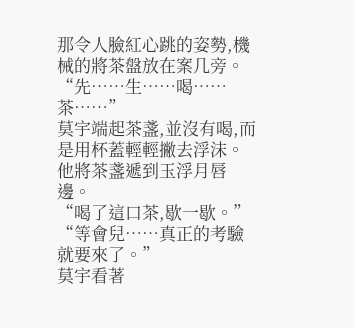那令人臉紅心跳的姿勢,機械的將茶盤放在案几旁。
“先……生……喝……茶……”
莫宇端起茶盞,並沒有喝,而是用杯蓋輕輕撇去浮沫。
他將茶盞遞到玉浮月唇邊。
“喝了這口茶,歇一歇。”
“等會兒……真正的考驗就要來了。”
莫宇看著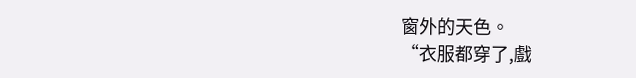窗外的天色。
“衣服都穿了,戲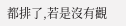都排了,若是沒有觀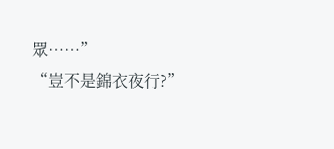眾……”
“豈不是錦衣夜行?”